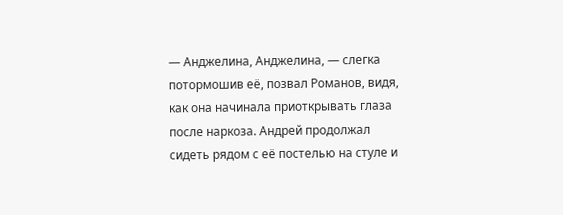— Анджелина, Анджелина, — слегка потормошив её, позвал Романов, видя, как она начинала приоткрывать глаза после наркоза. Андрей продолжал сидеть рядом с её постелью на стуле и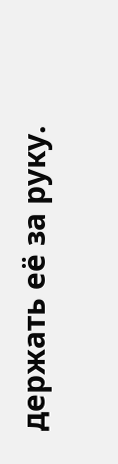держать её за руку.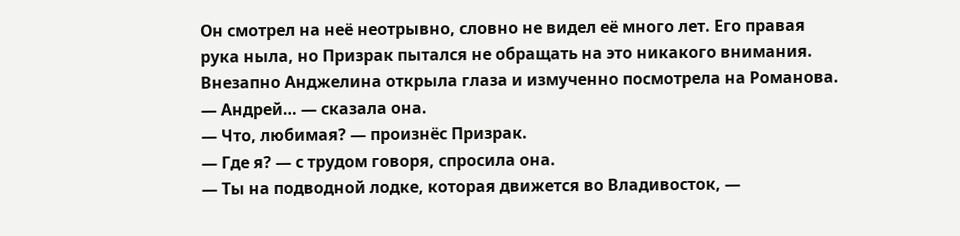Он смотрел на неё неотрывно, словно не видел её много лет. Его правая рука ныла, но Призрак пытался не обращать на это никакого внимания. Внезапно Анджелина открыла глаза и измученно посмотрела на Романова.
— Андрей… — сказала она.
— Что, любимая? — произнёс Призрак.
— Где я? — с трудом говоря, спросила она.
— Ты на подводной лодке, которая движется во Владивосток, —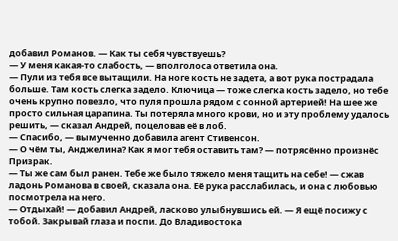добавил Романов. — Как ты себя чувствуешь?
— У меня какая-то слабость, — вполголоса ответила она.
— Пули из тебя все вытащили. На ноге кость не задета, а вот рука пострадала больше. Там кость слегка задело. Ключица — тоже слегка кость задело, но тебе очень крупно повезло, что пуля прошла рядом с сонной артерией! На шее же просто сильная царапина. Ты потеряла много крови, но и эту проблему удалось решить, — сказал Андрей, поцеловав её в лоб.
— Спасибо, — вымученно добавила агент Стивенсон.
— О чём ты, Анджелина? Как я мог тебя оставить там? — потрясённо произнёс Призрак.
— Ты же сам был ранен. Тебе же было тяжело меня тащить на себе! — сжав ладонь Романова в своей, сказала она. Её рука расслабилась, и она с любовью посмотрела на него.
— Отдыхай! — добавил Андрей, ласково улыбнувшись ей. — Я ещё посижу с тобой. Закрывай глаза и поспи. До Владивостока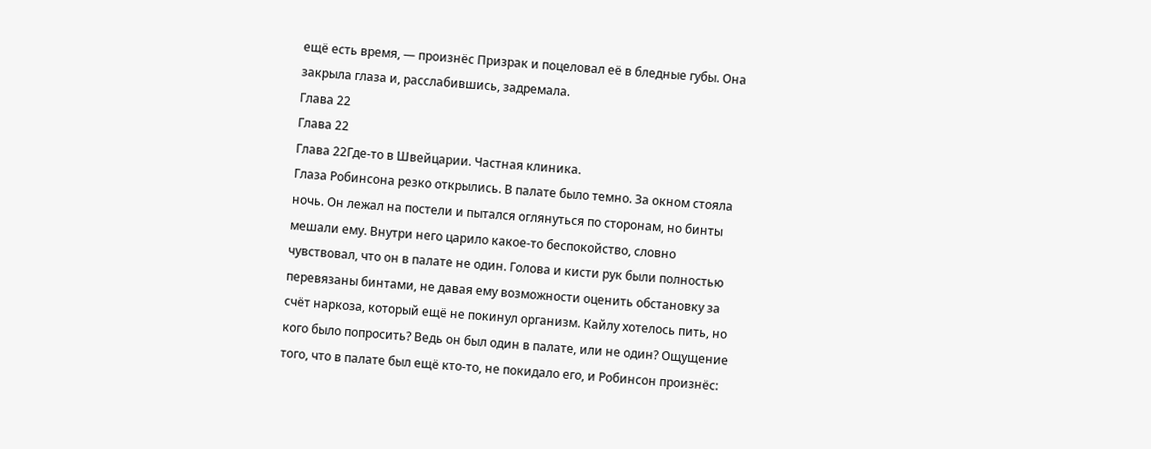ещё есть время, — произнёс Призрак и поцеловал её в бледные губы. Она закрыла глаза и, расслабившись, задремала.
Глава 22
Глава 22
Глава 22Где-то в Швейцарии. Частная клиника.
Глаза Робинсона резко открылись. В палате было темно. За окном стояла ночь. Он лежал на постели и пытался оглянуться по сторонам, но бинты мешали ему. Внутри него царило какое-то беспокойство, словно чувствовал, что он в палате не один. Голова и кисти рук были полностью перевязаны бинтами, не давая ему возможности оценить обстановку за счёт наркоза, который ещё не покинул организм. Кайлу хотелось пить, но кого было попросить? Ведь он был один в палате, или не один? Ощущение того, что в палате был ещё кто-то, не покидало его, и Робинсон произнёс: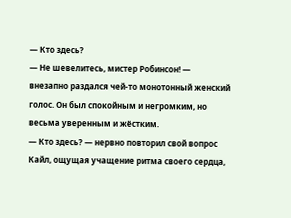— Кто здесь?
— Не шевелитесь, мистер Робинсон! — внезапно раздался чей-то монотонный женский голос. Он был спокойным и негромким, но весьма уверенным и жёстким.
— Кто здесь? — нервно повторил свой вопрос Кайл, ощущая учащение ритма своего сердца,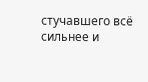стучавшего всё сильнее и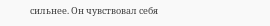сильнее. Он чувствовал себя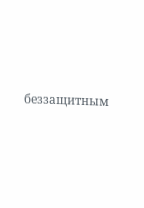беззащитным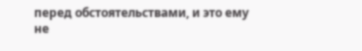перед обстоятельствами, и это ему не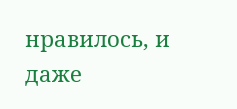нравилось, и даже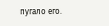пугало его.